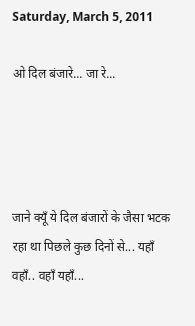Saturday, March 5, 2011

ओ दिल बंजारे... जा रे...




जाने क्यूँ ये दिल बंजारों के जैसा भटक रहा था पिछले कुछ दिनों से... यहाँ वहाँ.. वहाँ यहाँ...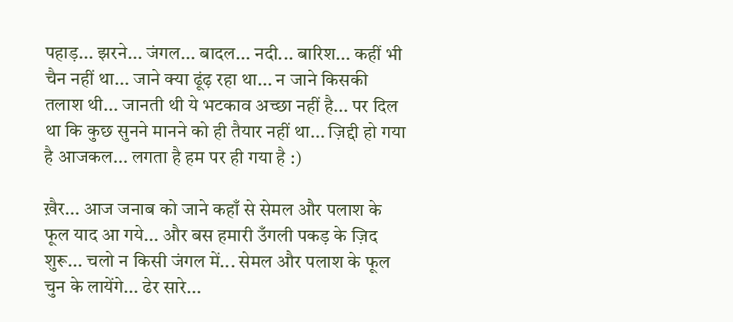पहाड़... झरने... जंगल... बादल... नदी... बारिश... कहीं भी चैन नहीं था... जाने क्या ढूंढ़ रहा था... न जाने किसकी तलाश थी... जानती थी ये भटकाव अच्छा नहीं है... पर दिल था कि कुछ सुनने मानने को ही तैयार नहीं था... ज़िद्दी हो गया है आजकल... लगता है हम पर ही गया है :)

ख़ैर... आज जनाब को जाने कहाँ से सेमल और पलाश के फूल याद आ गये... और बस हमारी उँगली पकड़ के ज़िद शुरू... चलो न किसी जंगल में... सेमल और पलाश के फूल चुन के लायेंगे... ढेर सारे...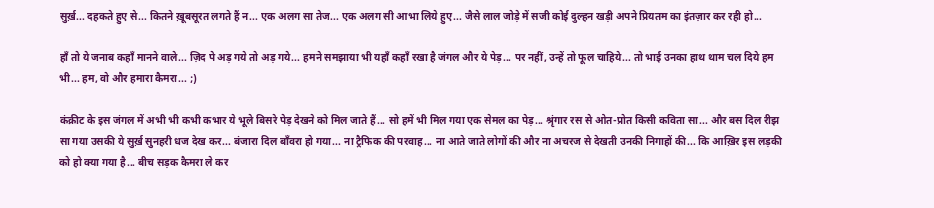सुर्ख़... दहकते हुए से... कितने ख़ूबसूरत लगते हैं न... एक अलग सा तेज... एक अलग सी आभा लिये हुए... जैसे लाल जोड़े में सजी कोई दुल्हन खड़ी अपने प्रियतम का इंतज़ार कर रही हो...

हाँ तो ये जनाब कहाँ मानने वाले... ज़िद पे अड़ गये तो अड़ गये... हमने समझाया भी यहाँ कहाँ रखा है जंगल और ये पेड़... पर नहीं, उन्हें तो फूल चाहिये... तो भाई उनका हाथ थाम चल दिये हम भी... हम, वो और हमारा कैमरा... ;)

कंक्रीट के इस जंगल में अभी भी कभी कभार ये भूले बिसरे पेड़ देखने को मिल जाते हैं... सो हमें भी मिल गया एक सेमल का पेड़... श्रृंगार रस से ओत-प्रोत किसी कविता सा... और बस दिल रीझ सा गया उसकी ये सुर्ख़ सुनहरी धज देख कर... बंजारा दिल बाँवरा हो गया... ना ट्रैफिक की परवाह... ना आते जाते लोगों की और ना अचरज से देखती उनकी निगाहों की... कि आख़िर इस लड़की को हो क्या गया है... बीच सड़क कैमरा ले कर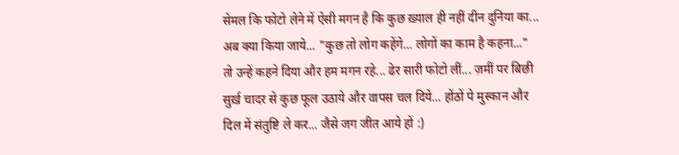सेमल कि फोटो लेने में ऐसी मगन है कि कुछ ख़्याल ही नहीं दीन दुनिया का... अब क्या किया जाये... "कुछ तो लोग कहेंगे... लोगों का काम है कहना..." तो उन्हें कहने दिया और हम मगन रहे... ढेर सारी फोटो लीं... ज़मीं पर बिछी सुर्ख़ चादर से कुछ फूल उठाये और वापस चल दिये... होंठों पे मुस्कान और दिल में संतुष्टि ले कर... जैसे जग जीत आये हों :)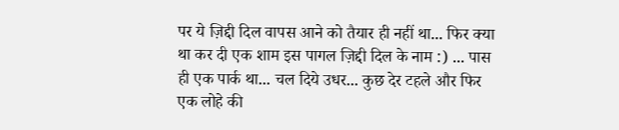पर ये ज़िद्दी दिल वापस आने को तैयार ही नहीं था... फिर क्या था कर दी एक शाम इस पागल ज़िद्दी दिल के नाम :) ... पास ही एक पार्क था... चल दिये उधर... कुछ देर टहले और फिर एक लोहे की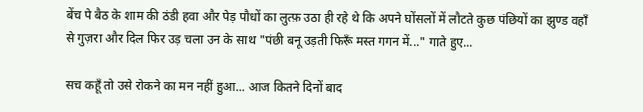बेंच पे बैठ के शाम की ठंडी हवा और पेड़ पौधों का लुत्फ़ उठा ही रहे थे कि अपने घोंसलों में लौटते कुछ पंछियों का झुण्ड वहाँ से गुज़रा और दिल फिर उड़ चला उन के साथ "पंछी बनू उड़ती फिरूँ मस्त गगन में..." गाते हुए...

सच कहूँ तो उसे रोकने का मन नहीं हुआ... आज कितने दिनों बाद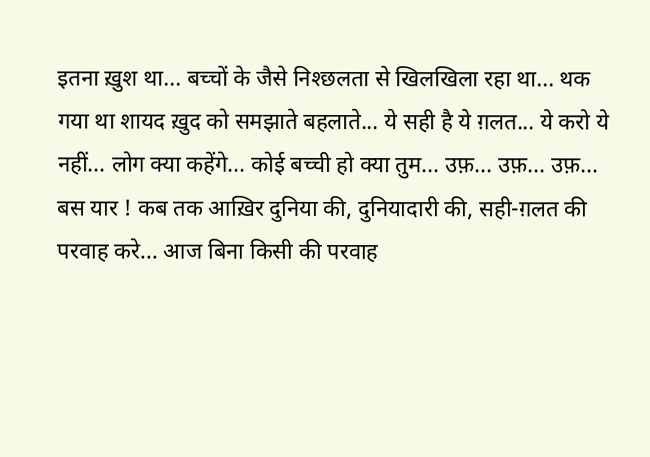इतना ख़ुश था... बच्चों के जैसे निश्छलता से खिलखिला रहा था... थक गया था शायद ख़ुद को समझाते बहलाते... ये सही है ये ग़लत... ये करो ये नहीं... लोग क्या कहेंगे... कोई बच्ची हो क्या तुम... उफ़... उफ़... उफ़... बस यार ! कब तक आख़िर दुनिया की, दुनियादारी की, सही-ग़लत की परवाह करे... आज बिना किसी की परवाह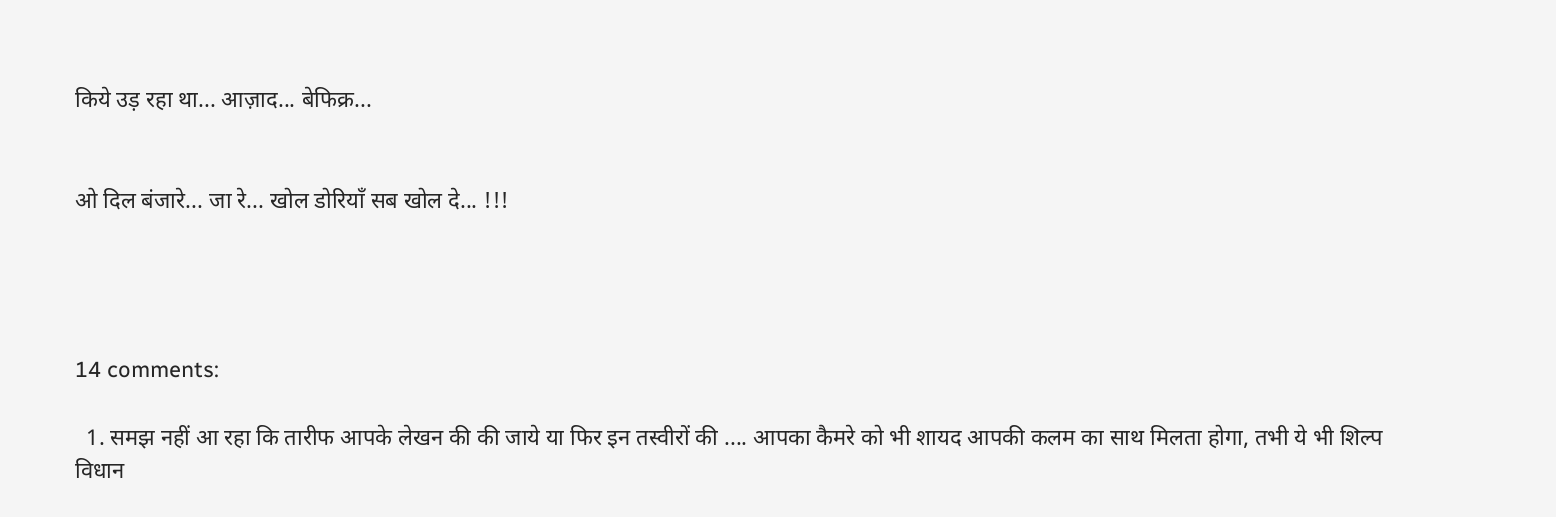किये उड़ रहा था... आज़ाद... बेफिक्र...


ओ दिल बंजारे... जा रे... खोल डोरियाँ सब खोल दे... !!!




14 comments:

  1. समझ नहीं आ रहा कि तारीफ आपके लेखन की की जाये या फिर इन तस्वीरों की .... आपका कैमरे को भी शायद आपकी कलम का साथ मिलता होगा, तभी ये भी शिल्प विधान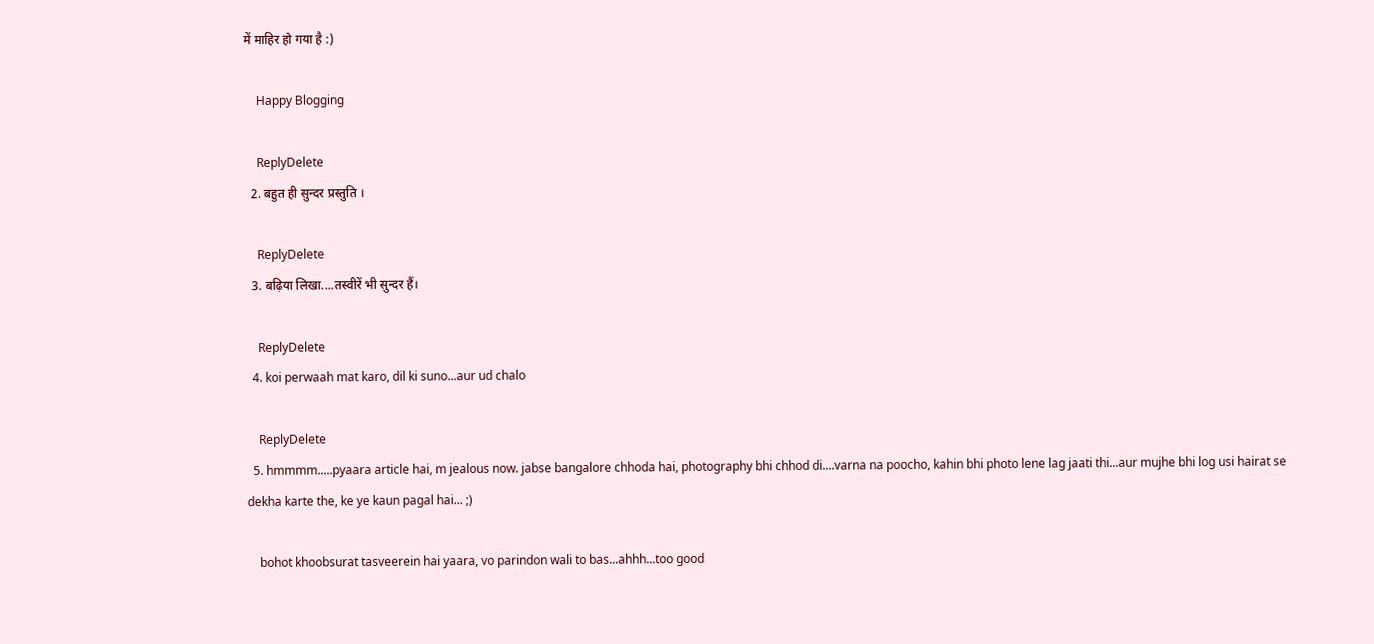में माहिर हो गया है :)

    Happy Blogging

    ReplyDelete
  2. बहुत ही सुन्‍दर प्रस्‍तुति ।

    ReplyDelete
  3. बढ़िया लिखा....तस्वीरें भी सुन्दर हैं।

    ReplyDelete
  4. koi perwaah mat karo, dil ki suno...aur ud chalo

    ReplyDelete
  5. hmmmm.....pyaara article hai, m jealous now. jabse bangalore chhoda hai, photography bhi chhod di....varna na poocho, kahin bhi photo lene lag jaati thi...aur mujhe bhi log usi hairat se dekha karte the, ke ye kaun pagal hai... ;)

    bohot khoobsurat tasveerein hai yaara, vo parindon wali to bas...ahhh...too good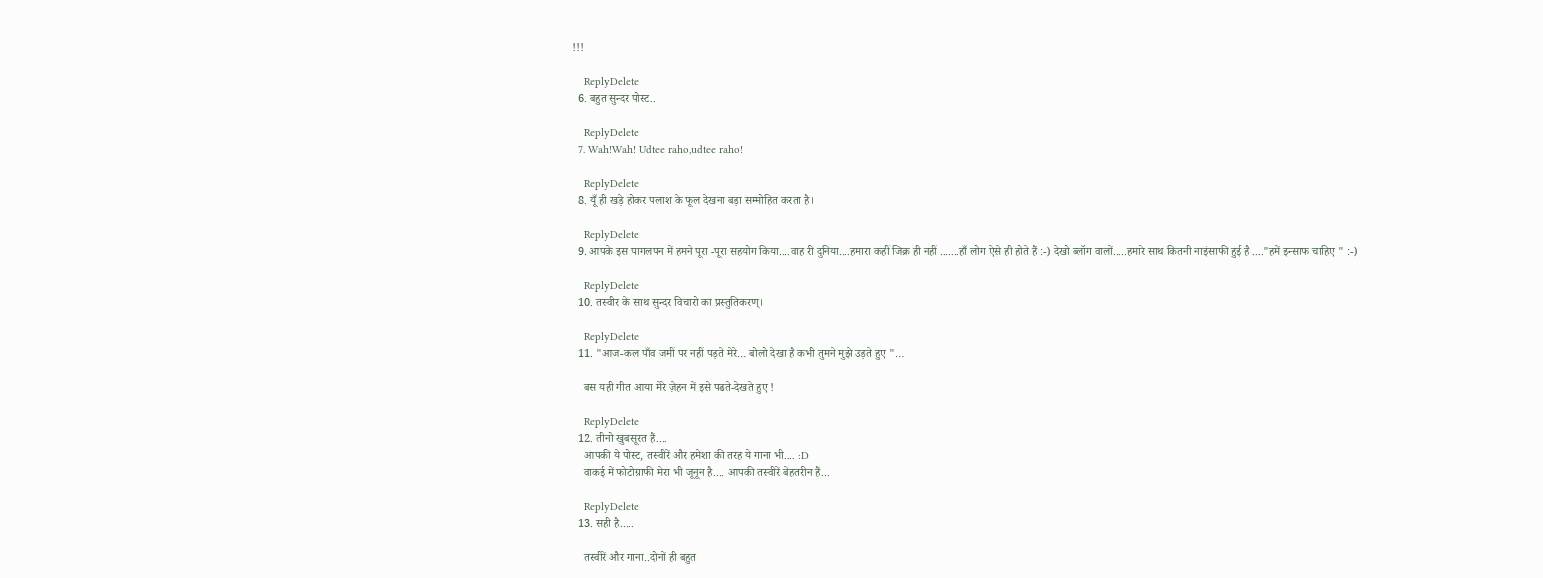!!!

    ReplyDelete
  6. बहुत सुन्दर पोस्ट..

    ReplyDelete
  7. Wah!Wah! Udtee raho,udtee raho!

    ReplyDelete
  8. यूँ ही खड़े होकर पलाश के फूल देखना बड़ा सम्मोहित करता है।

    ReplyDelete
  9. आपके इस पागलपन में हमने पूरा -पूरा सहयोग किया....वाह री दुनिया....हमारा कहीं जिक्र ही नहीं .......हाँ लोग ऐसे ही होते हैं :-) देखो ब्लॉग वालों.....हमारे साथ कितनी नाइंसाफी हुई है ...."हमें इन्साफ चाहिए " :-)

    ReplyDelete
  10. तस्वीर के साथ सुन्दर विचारो का प्रस्तुतिकरण्।

    ReplyDelete
  11. "आज-कल पाँव जमीं पर नहीं पड़ते मेरे… बोलो देखा है कभी तुमने मुझे उड़ते हुए "…

    बस यही गीत आया मेरे ज़ेहन में इसे पढते-देखते हुए !

    ReplyDelete
  12. तीनो खुबसूरत हैं....
    आपकी ये पोस्ट, तस्वीरें और हमेशा की तरह ये गाना भी.... :D
    वाकई में फोटोग्राफी मेरा भी जूनून है.... आपकी तस्वीरें बेहतरीन हैं...

    ReplyDelete
  13. सही है.....

    तस्वीरें और गाना..दोनों ही बहुत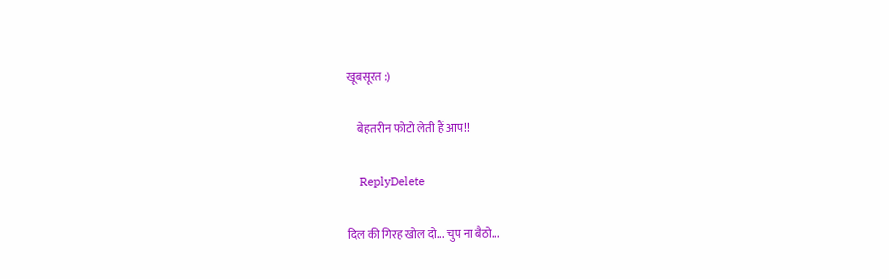खूबसूरत :)

    बेहतरीन फोटो लेती हैं आप!!

    ReplyDelete

दिल की गिरह खोल दो... चुप ना बैठो...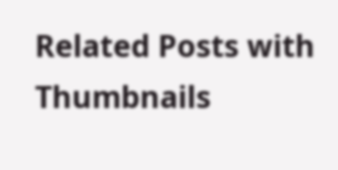Related Posts with Thumbnails